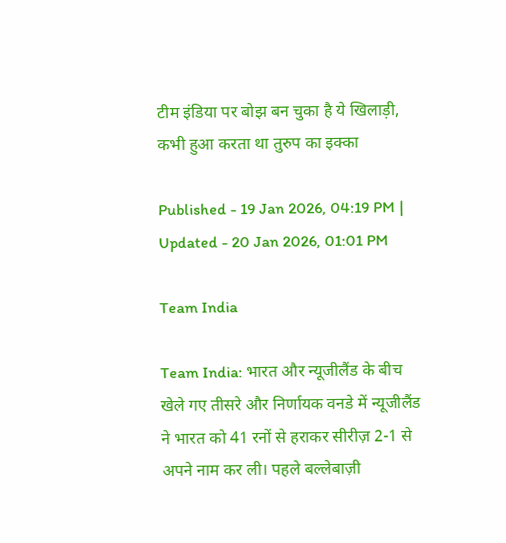टीम इंडिया पर बोझ बन चुका है ये खिलाड़ी, कभी हुआ करता था तुरुप का इक्का

Published - 19 Jan 2026, 04:19 PM | Updated - 20 Jan 2026, 01:01 PM

Team India

Team India: भारत और न्यूजीलैंड के बीच खेले गए तीसरे और निर्णायक वनडे में न्यूजीलैंड ने भारत को 41 रनों से हराकर सीरीज़ 2-1 से अपने नाम कर ली। पहले बल्लेबाज़ी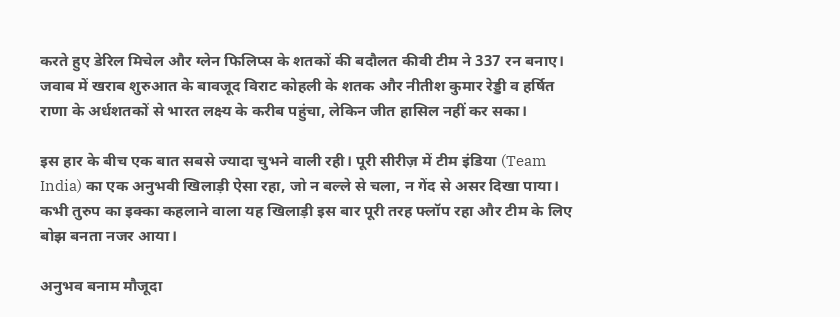करते हुए डेरिल मिचेल और ग्लेन फिलिप्स के शतकों की बदौलत कीवी टीम ने 337 रन बनाए। जवाब में खराब शुरुआत के बावजूद विराट कोहली के शतक और नीतीश कुमार रेड्डी व हर्षित राणा के अर्धशतकों से भारत लक्ष्य के करीब पहुंचा, लेकिन जीत हासिल नहीं कर सका।

इस हार के बीच एक बात सबसे ज्यादा चुभने वाली रही। पूरी सीरीज़ में टीम इंडिया (Team India) का एक अनुभवी खिलाड़ी ऐसा रहा, जो न बल्ले से चला, न गेंद से असर दिखा पाया। कभी तुरुप का इक्का कहलाने वाला यह खिलाड़ी इस बार पूरी तरह फ्लॉप रहा और टीम के लिए बोझ बनता नजर आया।

अनुभव बनाम मौजूदा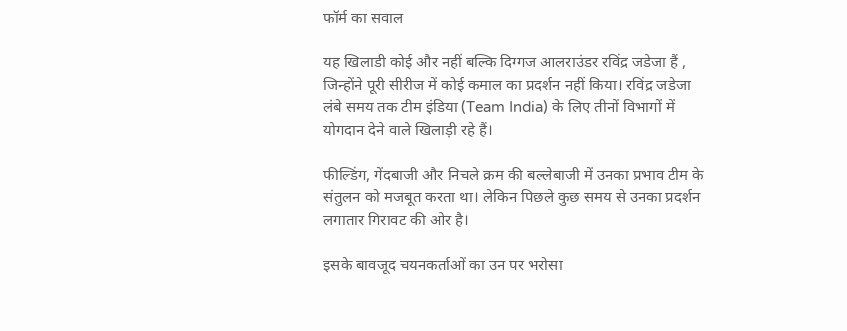फॉर्म का सवाल

यह खिलाडी कोई और नहीं बल्कि दिग्गज आलराउंडर रविंद्र जडेजा हैं , जिन्होंने पूरी सीरीज में कोई कमाल का प्रदर्शन नहीं किया। रविंद्र जडेजा लंबे समय तक टीम इंडिया (Team India) के लिए तीनों विभागों में योगदान देने वाले खिलाड़ी रहे हैं।

फील्डिंग, गेंदबाजी और निचले क्रम की बल्लेबाजी में उनका प्रभाव टीम के संतुलन को मजबूत करता था। लेकिन पिछले कुछ समय से उनका प्रदर्शन लगातार गिरावट की ओर है।

इसके बावजूद चयनकर्ताओं का उन पर भरोसा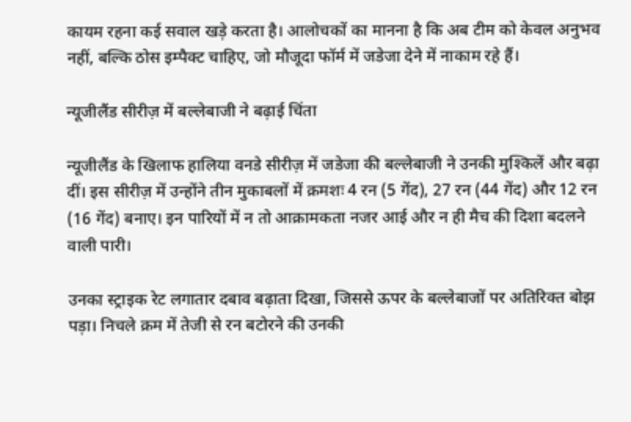कायम रहना कई सवाल खड़े करता है। आलोचकों का मानना है कि अब टीम को केवल अनुभव नहीं, बल्कि ठोस इम्पैक्ट चाहिए, जो मौजूदा फॉर्म में जडेजा देने में नाकाम रहे हैं।

न्यूजीलैंड सीरीज़ में बल्लेबाजी ने बढ़ाई चिंता

न्यूजीलैंड के खिलाफ हालिया वनडे सीरीज़ में जडेजा की बल्लेबाजी ने उनकी मुश्किलें और बढ़ा दीं। इस सीरीज़ में उन्होंने तीन मुकाबलों में क्रमशः 4 रन (5 गेंद), 27 रन (44 गेंद) और 12 रन (16 गेंद) बनाए। इन पारियों में न तो आक्रामकता नजर आई और न ही मैच की दिशा बदलने वाली पारी।

उनका स्ट्राइक रेट लगातार दबाव बढ़ाता दिखा, जिससे ऊपर के बल्लेबाजों पर अतिरिक्त बोझ पड़ा। निचले क्रम में तेजी से रन बटोरने की उनकी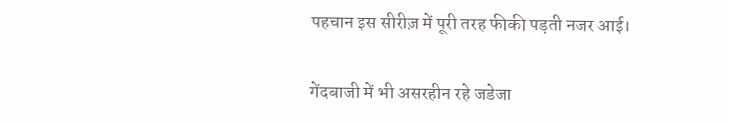पहचान इस सीरीज़ में पूरी तरह फीकी पड़ती नजर आई।

गेंदबाजी में भी असरहीन रहे जडेजा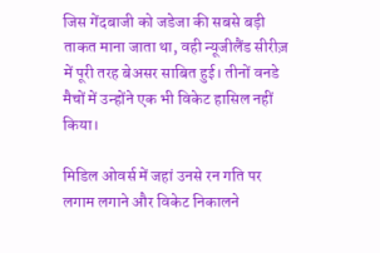जिस गेंदबाजी को जडेजा की सबसे बड़ी ताकत माना जाता था, वही न्यूजीलैंड सीरीज़ में पूरी तरह बेअसर साबित हुई। तीनों वनडे मैचों में उन्होंने एक भी विकेट हासिल नहीं किया।

मिडिल ओवर्स में जहां उनसे रन गति पर लगाम लगाने और विकेट निकालने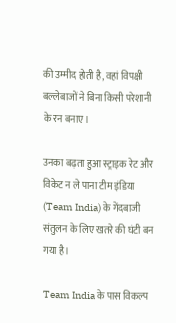की उम्मीद होती है, वहां विपक्षी बल्लेबाजों ने बिना किसी परेशानी के रन बनाए।

उनका बढ़ता हुआ स्ट्राइक रेट और विकेट न ले पाना टीम इंडिया (Team India) के गेंदबाजी संतुलन के लिए खतरे की घंटी बन गया है।

Team India के पास विकल्प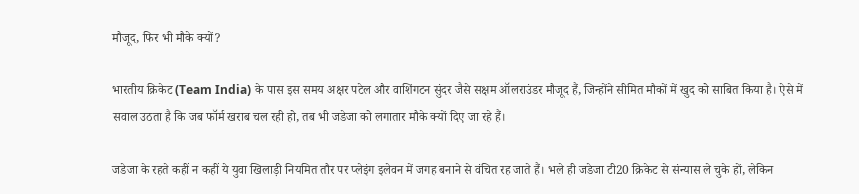मौजूद, फिर भी मौके क्यों?

भारतीय क्रिकेट (Team India) के पास इस समय अक्षर पटेल और वाशिंगटन सुंदर जैसे सक्षम ऑलराउंडर मौजूद हैं, जिन्होंने सीमित मौकों में खुद को साबित किया है। ऐसे में सवाल उठता है कि जब फॉर्म खराब चल रही हो, तब भी जडेजा को लगातार मौके क्यों दिए जा रहे हैं।

जडेजा के रहते कहीं न कहीं ये युवा खिलाड़ी नियमित तौर पर प्लेइंग इलेवन में जगह बनाने से वंचित रह जाते हैं। भले ही जडेजा टी20 क्रिकेट से संन्यास ले चुके हों, लेकिन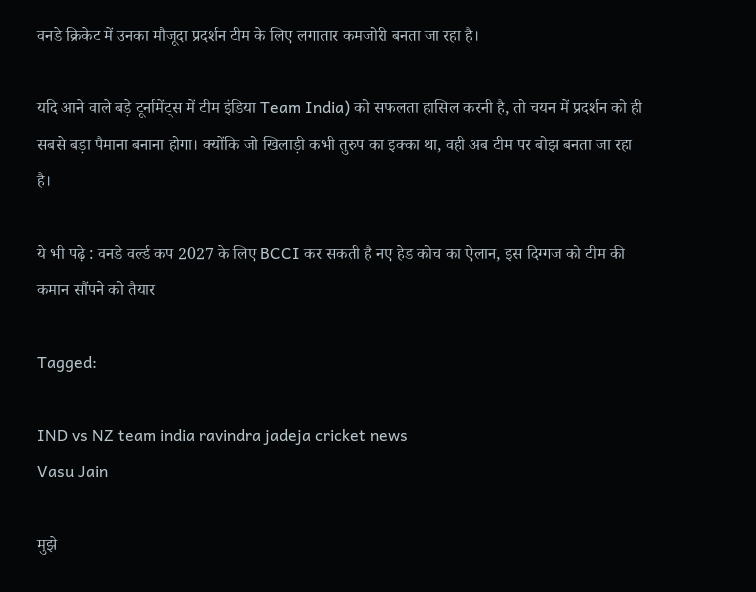वनडे क्रिकेट में उनका मौजूदा प्रदर्शन टीम के लिए लगातार कमजोरी बनता जा रहा है।

यदि आने वाले बड़े टूर्नामेंट्स में टीम इंडिया Team India) को सफलता हासिल करनी है, तो चयन में प्रदर्शन को ही सबसे बड़ा पैमाना बनाना होगा। क्योंकि जो खिलाड़ी कभी तुरुप का इक्का था, वही अब टीम पर बोझ बनता जा रहा है।

ये भी पढ़े : वनडे वर्ल्ड कप 2027 के लिए BCCI कर सकती है नए हेड कोच का ऐलान, इस दिग्गज को टीम की कमान सौंपने को तैयार

Tagged:

IND vs NZ team india ravindra jadeja cricket news
Vasu Jain

मुझे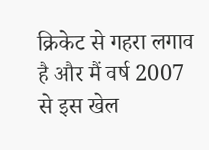क्रिकेट से गहरा लगाव है और मैं वर्ष 2007 से इस खेल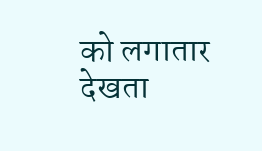को लगातार देखता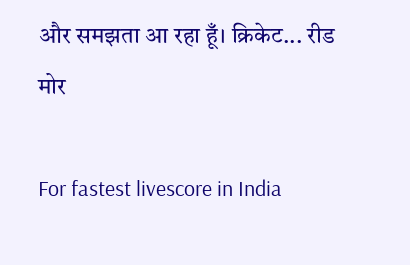और समझता आ रहा हूँ। क्रिकेट... रीड मोर

For fastest livescore in India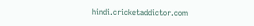hindi.cricketaddictor.com